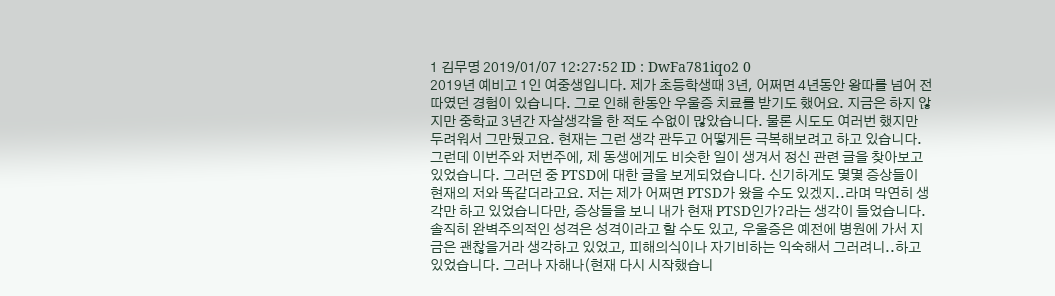1 김무명 2019/01/07 12:27:52 ID : DwFa781iqo2 0
2019년 예비고 1인 여중생입니다. 제가 초등학생때 3년, 어쩌면 4년동안 왕따를 넘어 전따였던 경험이 있습니다. 그로 인해 한동안 우울증 치료를 받기도 했어요. 지금은 하지 않지만 중학교 3년간 자살생각을 한 적도 수없이 많았습니다. 물론 시도도 여러번 했지만 두려워서 그만뒀고요. 현재는 그런 생각 관두고 어떻게든 극복해보려고 하고 있습니다. 그런데 이번주와 저번주에, 제 동생에게도 비슷한 일이 생겨서 정신 관련 글을 찾아보고 있었습니다. 그러던 중 PTSD에 대한 글을 보게되었습니다. 신기하게도 몇몇 증상들이 현재의 저와 똑같더라고요. 저는 제가 어쩌면 PTSD가 왔을 수도 있겠지..라며 막연히 생각만 하고 있었습니다만, 증상들을 보니 내가 현재 PTSD인가?라는 생각이 들었습니다. 솔직히 완벽주의적인 성격은 성격이라고 할 수도 있고, 우울증은 예전에 병원에 가서 지금은 괜찮을거라 생각하고 있었고, 피해의식이나 자기비하는 익숙해서 그러려니..하고 있었습니다. 그러나 자해나(현재 다시 시작했습니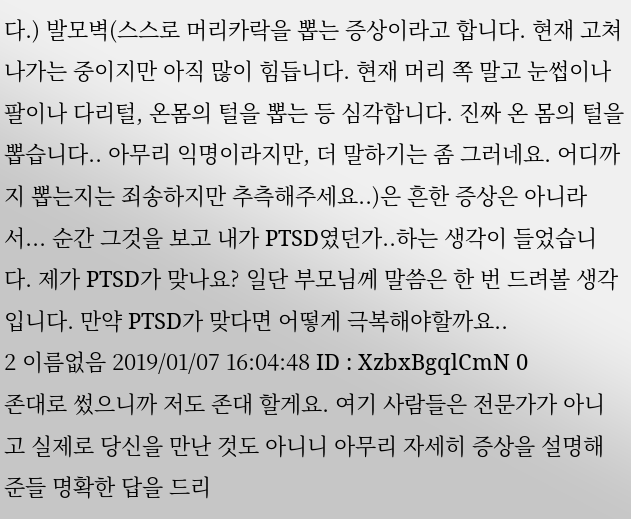다.) 발모벽(스스로 머리카락을 뽑는 증상이라고 합니다. 현재 고쳐나가는 중이지만 아직 많이 힘듭니다. 현재 머리 쪽 말고 눈썹이나 팔이나 다리털, 온몸의 털을 뽑는 등 심각합니다. 진짜 온 몸의 털을 뽑습니다.. 아무리 익명이라지만, 더 말하기는 좀 그러네요. 어디까지 뽑는지는 죄송하지만 추측해주세요..)은 흔한 증상은 아니라서... 순간 그것을 보고 내가 PTSD였던가..하는 생각이 들었습니다. 제가 PTSD가 맞나요? 일단 부모님께 말씀은 한 번 드려볼 생각입니다. 만약 PTSD가 맞다면 어떻게 극복해야할까요..
2 이름없음 2019/01/07 16:04:48 ID : XzbxBgqlCmN 0
존대로 썼으니까 저도 존대 할게요. 여기 사람들은 전문가가 아니고 실제로 당신을 만난 것도 아니니 아무리 자세히 증상을 설명해준들 명확한 답을 드리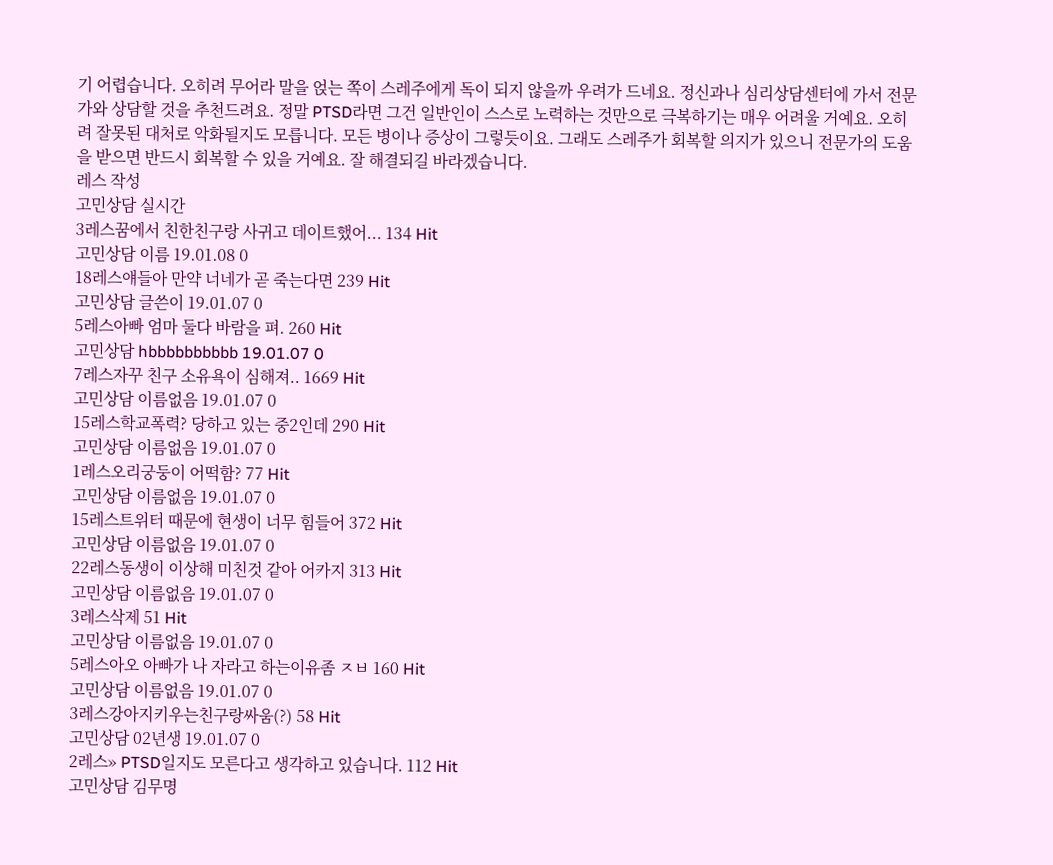기 어렵습니다. 오히려 무어라 말을 얹는 쪽이 스레주에게 독이 되지 않을까 우려가 드네요. 정신과나 심리상담센터에 가서 전문가와 상담할 것을 추천드려요. 정말 PTSD라면 그건 일반인이 스스로 노력하는 것만으로 극복하기는 매우 어려울 거예요. 오히려 잘못된 대처로 악화될지도 모릅니다. 모든 병이나 증상이 그렇듯이요. 그래도 스레주가 회복할 의지가 있으니 전문가의 도움을 받으면 반드시 회복할 수 있을 거예요. 잘 해결되길 바라겠습니다.
레스 작성
고민상담 실시간
3레스꿈에서 친한친구랑 사귀고 데이트했어... 134 Hit
고민상담 이름 19.01.08 0
18레스얘들아 만약 너네가 곧 죽는다면 239 Hit
고민상담 글쓴이 19.01.07 0
5레스아빠 엄마 둘다 바람을 펴. 260 Hit
고민상담 hbbbbbbbbbb 19.01.07 0
7레스자꾸 친구 소유욕이 심해져.. 1669 Hit
고민상담 이름없음 19.01.07 0
15레스학교폭력? 당하고 있는 중2인데 290 Hit
고민상담 이름없음 19.01.07 0
1레스오리궁둥이 어떡함? 77 Hit
고민상담 이름없음 19.01.07 0
15레스트위터 때문에 현생이 너무 힘들어 372 Hit
고민상담 이름없음 19.01.07 0
22레스동생이 이상해 미친것 같아 어카지 313 Hit
고민상담 이름없음 19.01.07 0
3레스삭제 51 Hit
고민상담 이름없음 19.01.07 0
5레스아오 아빠가 나 자라고 하는이유좀 ㅈㅂ 160 Hit
고민상담 이름없음 19.01.07 0
3레스강아지키우는친구랑싸움(?) 58 Hit
고민상담 02년생 19.01.07 0
2레스» PTSD일지도 모른다고 생각하고 있습니다. 112 Hit
고민상담 김무명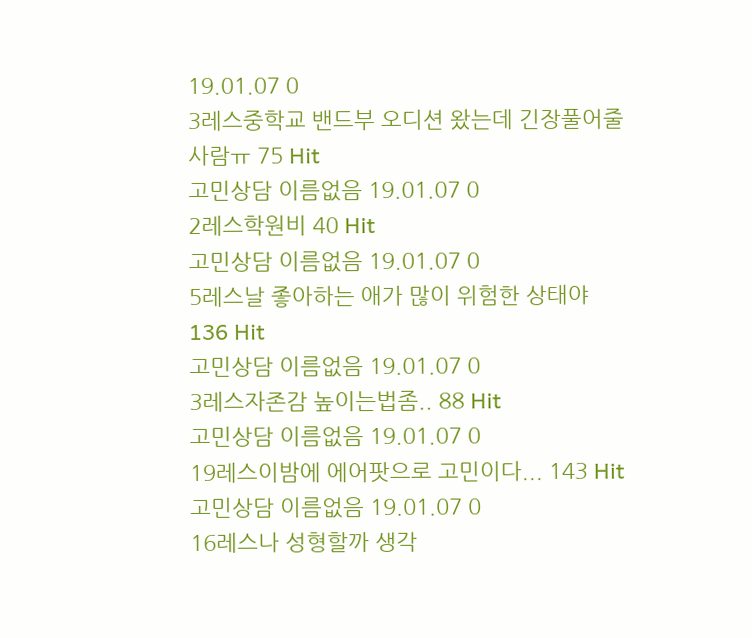19.01.07 0
3레스중학교 밴드부 오디션 왔는데 긴장풀어줄사람ㅠ 75 Hit
고민상담 이름없음 19.01.07 0
2레스학원비 40 Hit
고민상담 이름없음 19.01.07 0
5레스날 좋아하는 애가 많이 위험한 상태야 136 Hit
고민상담 이름없음 19.01.07 0
3레스자존감 높이는법좀.. 88 Hit
고민상담 이름없음 19.01.07 0
19레스이밤에 에어팟으로 고민이다... 143 Hit
고민상담 이름없음 19.01.07 0
16레스나 성형할까 생각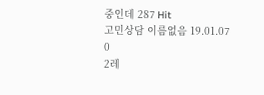중인데 287 Hit
고민상담 이름없음 19.01.07 0
2레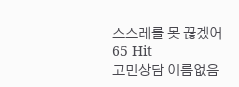스스레를 못 끊겠어 65 Hit
고민상담 이름없음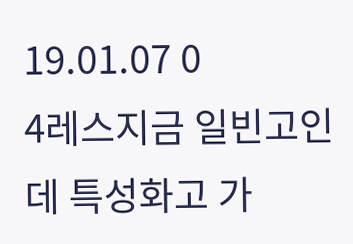19.01.07 0
4레스지금 일빈고인데 특성화고 가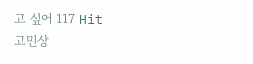고 싶어 117 Hit
고민상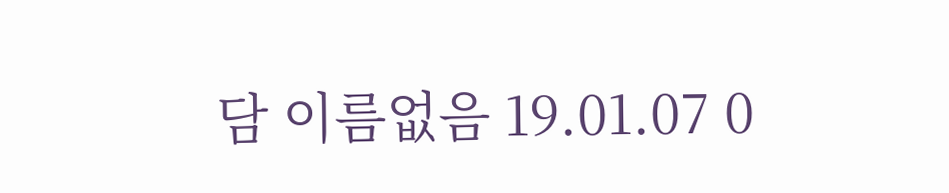담 이름없음 19.01.07 0